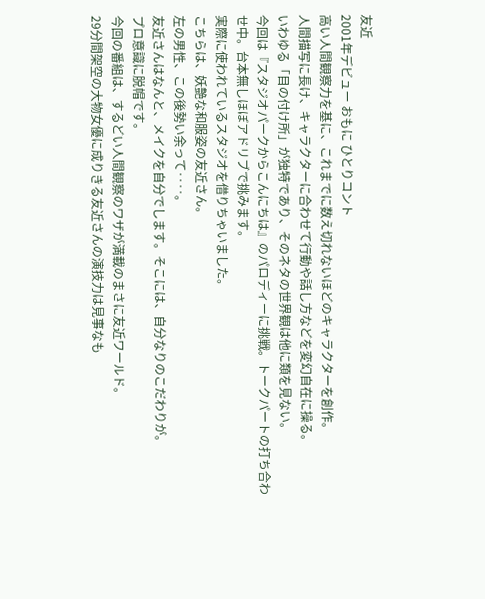友近
2001年デビュー おもに ひとりコント
高い人間観察力を基に、これまでに数え切れないほどのキャラクターを創作。
人間描写に長け、キャラクターに合わせて行動や話し方などを変幻自在に操る。
いわゆる「目の付け所」が独特であり、そのネタの世界観は他に類を見ない。
今回は『スタジオパークからこんにちは』のパロディーに挑戦。トークパートの打ち合わせ中。台本無しほぼアドリブで挑みます。
実際に使われているスタジオを借りちゃいました。
こちらは、妖艶な和服姿の友近さん。
左の男性、この後勢い余って‥‥。
友近さんはなんと、メイクを自分でします。そこには、自分なりのこだわりが。
プロ意識に脱帽です。
今回の番組は、するどい人間観察のワザが満載のまさに友近ワールド。
29分間架空の大物女優に成りきる友近さんの演技力は見事なも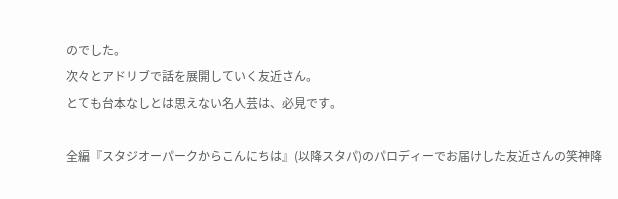のでした。
次々とアドリブで話を展開していく友近さん。
とても台本なしとは思えない名人芸は、必見です。

全編『スタジオーパークからこんにちは』(以降スタパ)のパロディーでお届けした友近さんの笑神降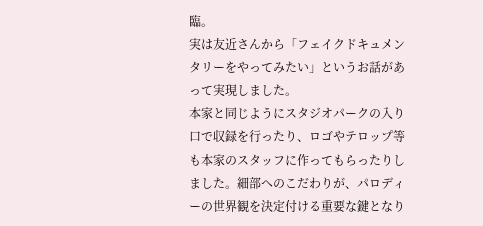臨。
実は友近さんから「フェイクドキュメンタリーをやってみたい」というお話があって実現しました。
本家と同じようにスタジオパークの入り口で収録を行ったり、ロゴやテロップ等も本家のスタッフに作ってもらったりしました。細部へのこだわりが、パロディーの世界観を決定付ける重要な鍵となり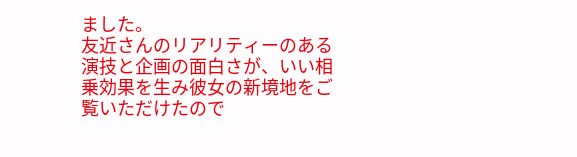ました。
友近さんのリアリティーのある演技と企画の面白さが、いい相乗効果を生み彼女の新境地をご覧いただけたので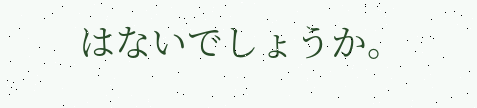はないでしょうか。